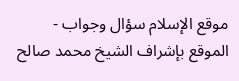موقع الإسلام سؤال وجواب - الموقع بإشراف الشيخ محمد صالح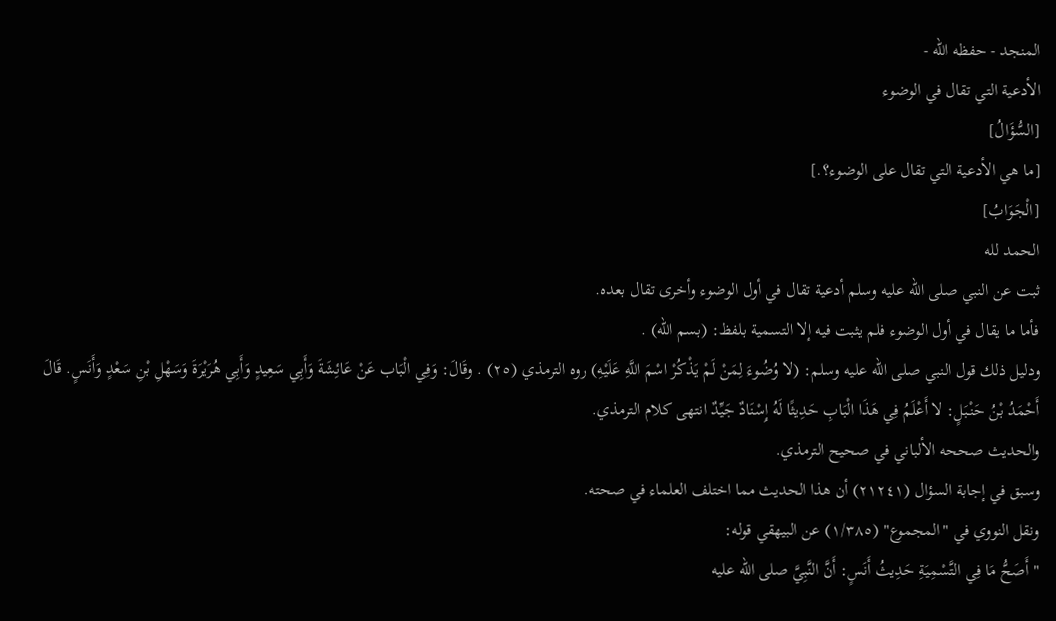المنجد - حفظه الله -
الأدعية التي تقال في الوضوء
[السُّؤَالُ]
[ما هي الأدعية التي تقال على الوضوء؟.]
[الْجَوَابُ]
الحمد لله
ثبت عن النبي صلى الله عليه وسلم أدعية تقال في أول الوضوء وأخرى تقال بعده.
فأما ما يقال في أول الوضوء فلم يثبت فيه إلا التسمية بلفظ: (بسم الله) .
ودليل ذلك قول النبي صلى الله عليه وسلم: (لا وُضُوءَ لِمَنْ لَمْ يَذْكُرْ اسْمَ اللَّهِ عَلَيْهِ) روه الترمذي (٢٥) . وقَالَ: وَفِي الْبَاب عَنْ عَائِشَةَ وَأَبِي سَعِيدٍ وَأَبِي هُرَيْرَةَ وَسَهْلِ بْنِ سَعْدٍ وَأَنَسٍ. قَالَ أَحْمَدُ بْنُ حَنْبَلٍ: لا أَعْلَمُ فِي هَذَا الْبَابِ حَدِيثًا لَهُ إِسْنَادٌ جَيِّدٌ انتهى كلام الترمذي.
والحديث صححه الألباني في صحيح الترمذي.
وسبق في إجابة السؤال (٢١٢٤١) أن هذا الحديث مما اختلف العلماء في صحته.
ونقل النووي في "المجموع" (١/٣٨٥) عن البيهقي قوله:
" أَصَحُّ مَا فِي التَّسْمِيَةِ حَدِيثُ أَنَسٍ: أَنَّ النَّبِيَّ صلى الله عليه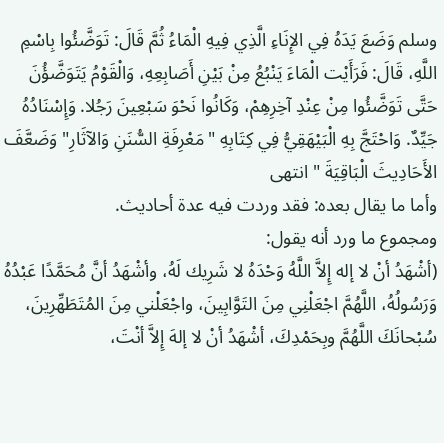وسلم وَضَعَ يَدَهُ فِي الإِنَاءِ الَّذِي فِيهِ الْمَاءُ ثُمَّ قَالَ: تَوَضَّئُوا بِاسْمِ اللَّهِ، قَالَ: فَرَأَيْت الْمَاءَ يَنْبُعُ مِنْ بَيْنِ أَصَابِعِهِ، وَالْقَوْمُ يَتَوَضَّؤُنَ حَتَّى تَوَضَّئُوا مِنْ عِنْدِ آخِرِهِمْ، وَكَانُوا نَحْوَ سَبْعِينَ رَجُلا. وَإِسْنَادُهُ جَيِّدٌ. وَاحْتَجَّ بِهِ الْبَيْهَقِيُّ فِي كِتَابِهِ "مَعْرِفَةِ السُّنَنِ وَالآثَارِ" وَضَعَّفَ الأَحَادِيثَ الْبَاقِيَةَ " انتهى
وأما ما يقال بعده: فقد وردت فيه عدة أحاديث.
ومجموع ما ورد أنه يقول:
(أشْهَدُ أنْ لا إله إِلاَّ اللَّهُ وَحْدَهُ لا شَرِيك لَهُ، وأشْهَدُ أنَّ مُحَمَّدًا عَبْدُهُ وَرَسُولُهُ، اللَّهُمَّ اجْعَلْنِي مِنَ التَوَّابِينَ، واجْعَلْني مِنَ المُتَطَهِّرِينَ، سُبْحانَكَ اللَّهُمَّ وبِحَمْدِكَ، أشْهَدُ أنْ لا إلهَ إِلاَّ أنْتَ،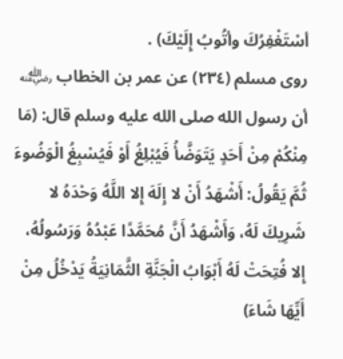أسْتَغْفِرُكَ وأتُوبُ إِلَيْكَ) .
روى مسلم (٢٣٤) عن عمر بن الخطاب ﵁ أن رسول الله صلى الله عليه وسلم قال: (مَا مِنْكُمْ مِنْ أَحَدٍ يَتَوَضَّأُ فَيُبْلِغُ أَوْ فَيُسْبِغُ الْوَضُوءَ ثُمَّ يَقُولُ: أَشْهَدُ أَنْ لا إِلَهَ إِلا اللَّهُ وَحْدَهُ لا شَرِيكَ لَهُ، وَأَشْهَدُ أَنَّ مُحَمَّدًا عَبْدُهُ وَرَسُولُهُ، إِلا فُتِحَتْ لَهُ أَبْوَابُ الْجَنَّةِ الثَّمَانِيَةُ يَدْخُلُ مِنْ أَيِّهَا شَاءَ)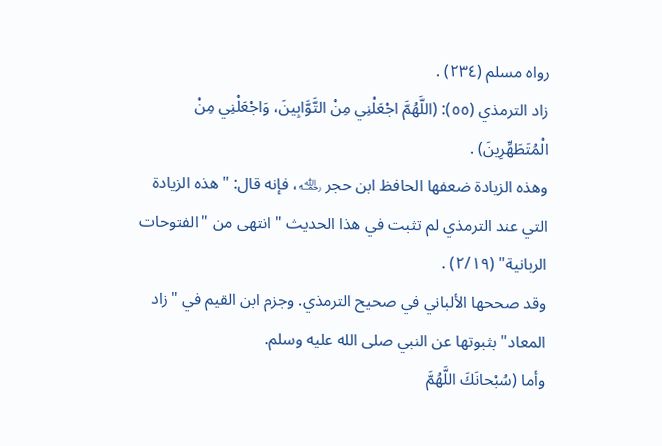رواه مسلم (٢٣٤) .
زاد الترمذي (٥٥): (اللَّهُمَّ اجْعَلْنِي مِنْ التَّوَّابِينَ، وَاجْعَلْنِي مِنْ الْمُتَطَهِّرِينَ) .
وهذه الزيادة ضعفها الحافظ ابن حجر ﵀، فإنه قال: " هذه الزيادة التي عند الترمذي لم تثبت في هذا الحديث " انتهى من "الفتوحات الربانية" (٢/١٩) .
وقد صححها الألباني في صحيح الترمذي. وجزم ابن القيم في "زاد المعاد" بثبوتها عن النبي صلى الله عليه وسلم.
وأما (سُبْحانَكَ اللَّهُمَّ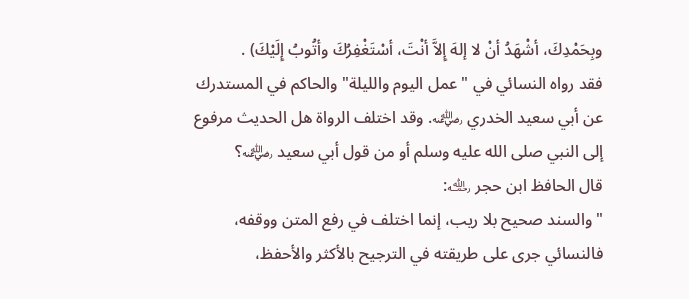وبِحَمْدِكَ، أشْهَدُ أنْ لا إلهَ إِلاَّ أنْتَ، أسْتَغْفِرُكَ وأتُوبُ إِلَيْكَ) .
فقد رواه النسائي في " عمل اليوم والليلة" والحاكم في المستدرك عن أبي سعيد الخدري ﵁. وقد اختلف الرواة هل الحديث مرفوع إلى النبي صلى الله عليه وسلم أو من قول أبي سعيد ﵁؟
قال الحافظ ابن حجر ﵀:
" والسند صحيح بلا ريب، إنما اختلف في رفع المتن ووقفه، فالنسائي جرى على طريقته في الترجيح بالأكثر والأحفظ،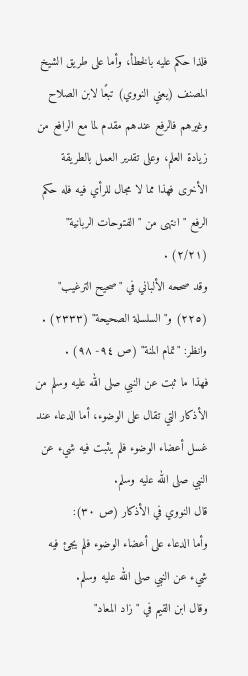فلذا حكم عليه بالخطأ، وأما على طريق الشيخ المصنف (يعني النووي) تبعًا لابن الصلاح وغيرهم فالرفع عندهم مقدم لما مع الرافع من زيادة العلم، وعلى تقدير العمل بالطريقة الأخرى فهذا مما لا مجال للرأي فيه فله حكم الرفع " انتهى من "الفتوحات الربانية" (٢/٢١) .
وقد صححه الألباني في "صحيح الترغيب" (٢٢٥) و"السلسلة الصحيحة" (٢٣٣٣) .
وانظر: "تمام المنة" (ص ٩٤- ٩٨) .
فهذا ما ثبت عن النبي صلى الله عليه وسلم من الأذكار التي تقال على الوضوء، أما الدعاء عند غسل أعضاء الوضوء فلم يثبت فيه شيء عن النبي صلى الله عليه وسلم.
قال النووي في الأذكار (ص ٣٠):
وأما الدعاء على أعضاء الوضوء فلم يجئ فيه شيء عن النبي صلى الله عليه وسلم.
وقال ابن القيم في "زاد المعاد"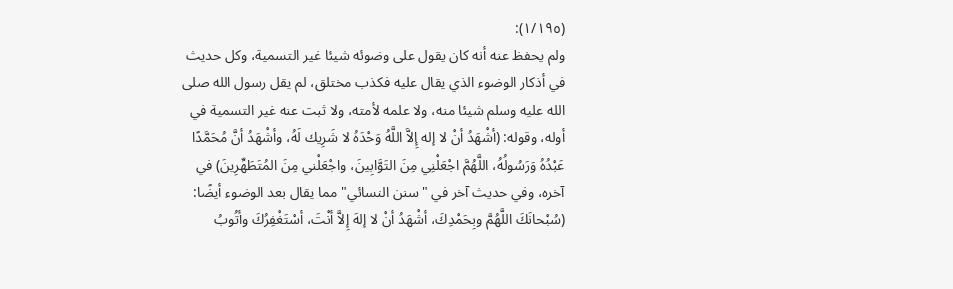(١/١٩٥):
ولم يحفظ عنه أنه كان يقول على وضوئه شيئا غير التسمية، وكل حديث في أذكار الوضوء الذي يقال عليه فكذب مختلق، لم يقل رسول الله صلى الله عليه وسلم شيئا منه، ولا علمه لأمته، ولا ثبت عنه غير التسمية في أوله، وقوله: (أشْهَدُ أنْ لا إله إِلاَّ اللَّهُ وَحْدَهُ لا شَرِيك لَهُ، وأشْهَدُ أنَّ مُحَمَّدًا عَبْدُهُ وَرَسُولُهُ، اللَّهُمَّ اجْعَلْنِي مِنَ التَوَّابِينَ، واجْعَلْني مِنَ المُتَطَهِّرِينَ) في آخره، وفي حديث آخر في "سنن النسائي" مما يقال بعد الوضوء أيضًا: (سُبْحانَكَ اللَّهُمَّ وبِحَمْدِكَ، أشْهَدُ أنْ لا إلهَ إِلاَّ أنْتَ، أسْتَغْفِرُكَ وأتُوبُ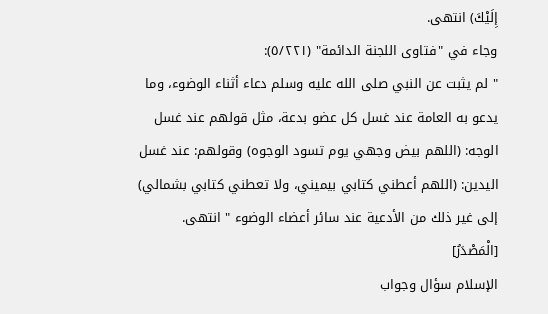إِلَيْكَ) انتهى.
وجاء في "فتاوى اللجنة الدائمة" (٥/٢٢١):
" لم يثبت عن النبي صلى الله عليه وسلم دعاء أثناء الوضوء، وما يدعو به العامة عند غسل كل عضو بدعة، مثل قولهم عند غسل الوجه: (اللهم بيض وجهي يوم تسود الوجوه) وقولهم: عند غسل اليدين: (اللهم أعطني كتابي بيميني، ولا تعطني كتابي بشمالي) إلى غير ذلك من الأدعية عند سائر أعضاء الوضوء " انتهى.
[الْمَصْدَرُ]
الإسلام سؤال وجواب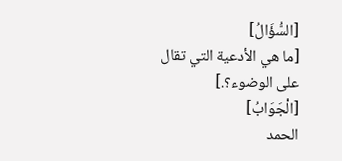[السُّؤَالُ]
[ما هي الأدعية التي تقال على الوضوء؟.]
[الْجَوَابُ]
الحمد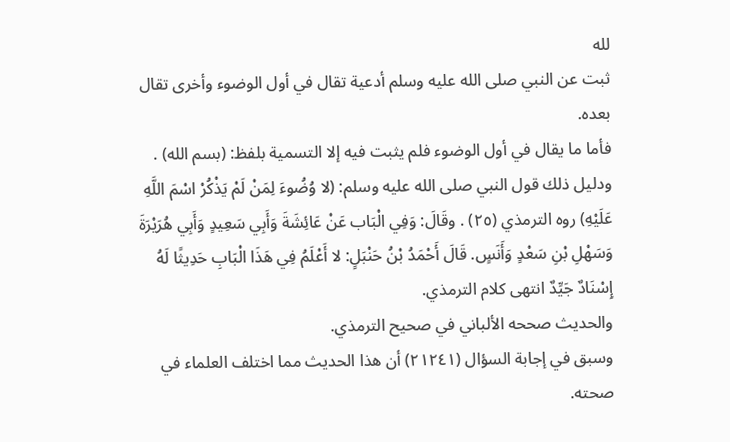لله
ثبت عن النبي صلى الله عليه وسلم أدعية تقال في أول الوضوء وأخرى تقال بعده.
فأما ما يقال في أول الوضوء فلم يثبت فيه إلا التسمية بلفظ: (بسم الله) .
ودليل ذلك قول النبي صلى الله عليه وسلم: (لا وُضُوءَ لِمَنْ لَمْ يَذْكُرْ اسْمَ اللَّهِ عَلَيْهِ) روه الترمذي (٢٥) . وقَالَ: وَفِي الْبَاب عَنْ عَائِشَةَ وَأَبِي سَعِيدٍ وَأَبِي هُرَيْرَةَ وَسَهْلِ بْنِ سَعْدٍ وَأَنَسٍ. قَالَ أَحْمَدُ بْنُ حَنْبَلٍ: لا أَعْلَمُ فِي هَذَا الْبَابِ حَدِيثًا لَهُ إِسْنَادٌ جَيِّدٌ انتهى كلام الترمذي.
والحديث صححه الألباني في صحيح الترمذي.
وسبق في إجابة السؤال (٢١٢٤١) أن هذا الحديث مما اختلف العلماء في صحته.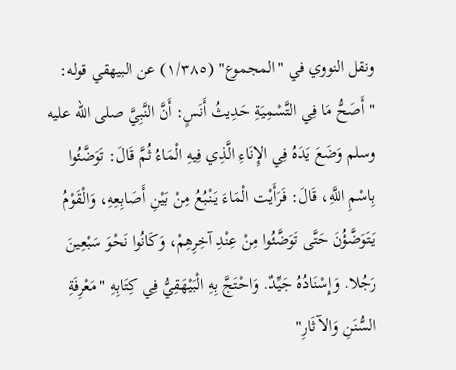ونقل النووي في "المجموع" (١/٣٨٥) عن البيهقي قوله:
" أَصَحُّ مَا فِي التَّسْمِيَةِ حَدِيثُ أَنَسٍ: أَنَّ النَّبِيَّ صلى الله عليه وسلم وَضَعَ يَدَهُ فِي الإِنَاءِ الَّذِي فِيهِ الْمَاءُ ثُمَّ قَالَ: تَوَضَّئُوا بِاسْمِ اللَّهِ، قَالَ: فَرَأَيْت الْمَاءَ يَنْبُعُ مِنْ بَيْنِ أَصَابِعِهِ، وَالْقَوْمُ يَتَوَضَّؤُنَ حَتَّى تَوَضَّئُوا مِنْ عِنْدِ آخِرِهِمْ، وَكَانُوا نَحْوَ سَبْعِينَ رَجُلا. وَإِسْنَادُهُ جَيِّدٌ. وَاحْتَجَّ بِهِ الْبَيْهَقِيُّ فِي كِتَابِهِ "مَعْرِفَةِ السُّنَنِ وَالآثَارِ"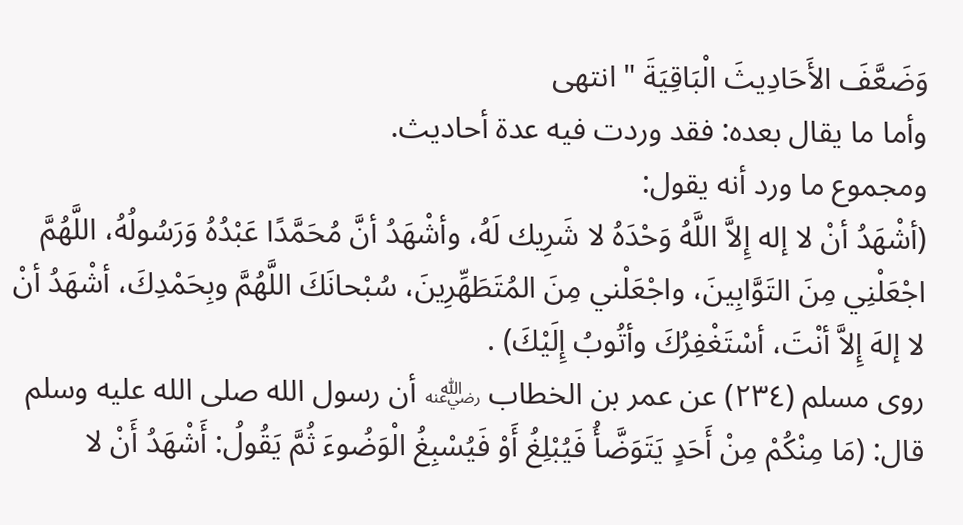وَضَعَّفَ الأَحَادِيثَ الْبَاقِيَةَ " انتهى
وأما ما يقال بعده: فقد وردت فيه عدة أحاديث.
ومجموع ما ورد أنه يقول:
(أشْهَدُ أنْ لا إله إِلاَّ اللَّهُ وَحْدَهُ لا شَرِيك لَهُ، وأشْهَدُ أنَّ مُحَمَّدًا عَبْدُهُ وَرَسُولُهُ، اللَّهُمَّ اجْعَلْنِي مِنَ التَوَّابِينَ، واجْعَلْني مِنَ المُتَطَهِّرِينَ، سُبْحانَكَ اللَّهُمَّ وبِحَمْدِكَ، أشْهَدُ أنْ لا إلهَ إِلاَّ أنْتَ، أسْتَغْفِرُكَ وأتُوبُ إِلَيْكَ) .
روى مسلم (٢٣٤) عن عمر بن الخطاب ﵁ أن رسول الله صلى الله عليه وسلم قال: (مَا مِنْكُمْ مِنْ أَحَدٍ يَتَوَضَّأُ فَيُبْلِغُ أَوْ فَيُسْبِغُ الْوَضُوءَ ثُمَّ يَقُولُ: أَشْهَدُ أَنْ لا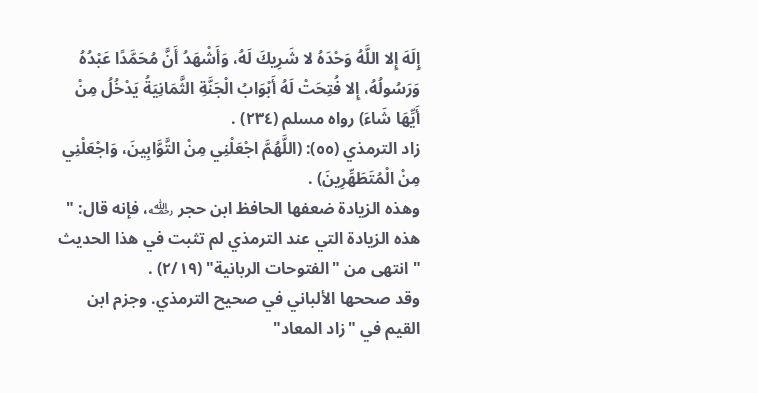إِلَهَ إِلا اللَّهُ وَحْدَهُ لا شَرِيكَ لَهُ، وَأَشْهَدُ أَنَّ مُحَمَّدًا عَبْدُهُ وَرَسُولُهُ، إِلا فُتِحَتْ لَهُ أَبْوَابُ الْجَنَّةِ الثَّمَانِيَةُ يَدْخُلُ مِنْ أَيِّهَا شَاءَ) رواه مسلم (٢٣٤) .
زاد الترمذي (٥٥): (اللَّهُمَّ اجْعَلْنِي مِنْ التَّوَّابِينَ، وَاجْعَلْنِي مِنْ الْمُتَطَهِّرِينَ) .
وهذه الزيادة ضعفها الحافظ ابن حجر ﵀، فإنه قال: " هذه الزيادة التي عند الترمذي لم تثبت في هذا الحديث " انتهى من "الفتوحات الربانية" (٢/١٩) .
وقد صححها الألباني في صحيح الترمذي. وجزم ابن القيم في "زاد المعاد"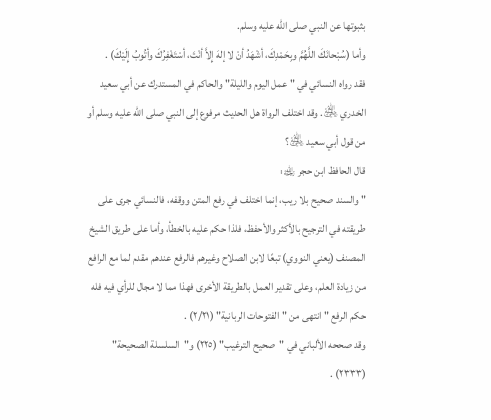بثبوتها عن النبي صلى الله عليه وسلم.
وأما (سُبْحانَكَ اللَّهُمَّ وبِحَمْدِكَ، أشْهَدُ أنْ لا إلهَ إِلاَّ أنْتَ، أسْتَغْفِرُكَ وأتُوبُ إِلَيْكَ) .
فقد رواه النسائي في " عمل اليوم والليلة" والحاكم في المستدرك عن أبي سعيد الخدري ﵁. وقد اختلف الرواة هل الحديث مرفوع إلى النبي صلى الله عليه وسلم أو من قول أبي سعيد ﵁؟
قال الحافظ ابن حجر ﵀:
" والسند صحيح بلا ريب، إنما اختلف في رفع المتن ووقفه، فالنسائي جرى على طريقته في الترجيح بالأكثر والأحفظ، فلذا حكم عليه بالخطأ، وأما على طريق الشيخ المصنف (يعني النووي) تبعًا لابن الصلاح وغيرهم فالرفع عندهم مقدم لما مع الرافع من زيادة العلم، وعلى تقدير العمل بالطريقة الأخرى فهذا مما لا مجال للرأي فيه فله حكم الرفع " انتهى من "الفتوحات الربانية" (٢/٢١) .
وقد صححه الألباني في "صحيح الترغيب" (٢٢٥) و"السلسلة الصحيحة" (٢٣٣٣) .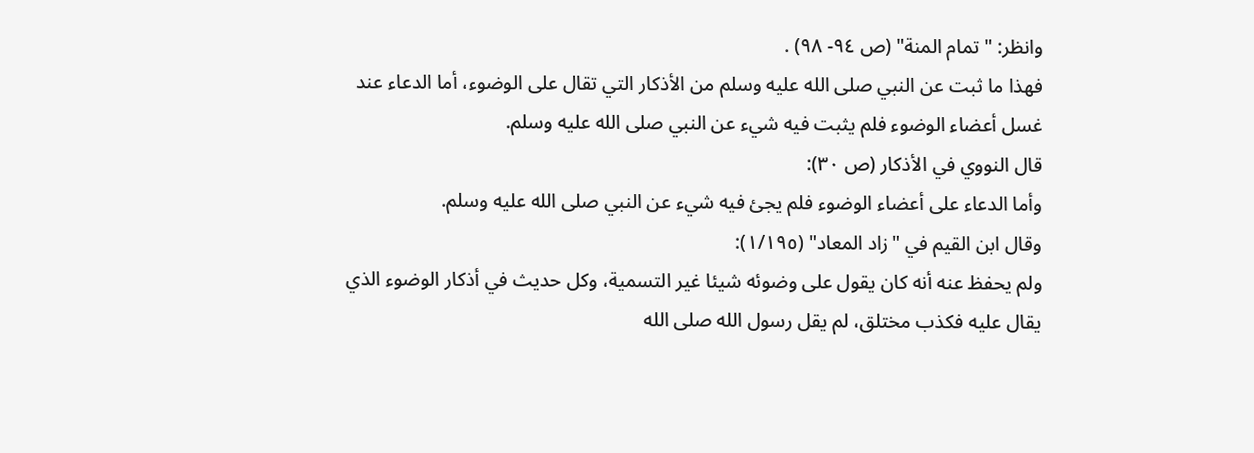وانظر: "تمام المنة" (ص ٩٤- ٩٨) .
فهذا ما ثبت عن النبي صلى الله عليه وسلم من الأذكار التي تقال على الوضوء، أما الدعاء عند غسل أعضاء الوضوء فلم يثبت فيه شيء عن النبي صلى الله عليه وسلم.
قال النووي في الأذكار (ص ٣٠):
وأما الدعاء على أعضاء الوضوء فلم يجئ فيه شيء عن النبي صلى الله عليه وسلم.
وقال ابن القيم في "زاد المعاد" (١/١٩٥):
ولم يحفظ عنه أنه كان يقول على وضوئه شيئا غير التسمية، وكل حديث في أذكار الوضوء الذي يقال عليه فكذب مختلق، لم يقل رسول الله صلى الله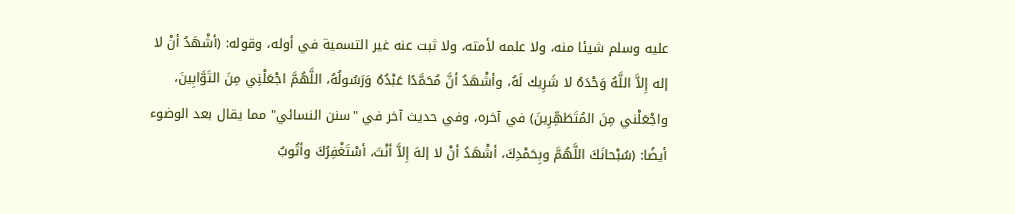عليه وسلم شيئا منه، ولا علمه لأمته، ولا ثبت عنه غير التسمية في أوله، وقوله: (أشْهَدُ أنْ لا إله إِلاَّ اللَّهُ وَحْدَهُ لا شَرِيك لَهُ، وأشْهَدُ أنَّ مُحَمَّدًا عَبْدُهُ وَرَسُولُهُ، اللَّهُمَّ اجْعَلْنِي مِنَ التَوَّابِينَ، واجْعَلْني مِنَ المُتَطَهِّرِينَ) في آخره، وفي حديث آخر في "سنن النسائي" مما يقال بعد الوضوء أيضًا: (سُبْحانَكَ اللَّهُمَّ وبِحَمْدِكَ، أشْهَدُ أنْ لا إلهَ إِلاَّ أنْتَ، أسْتَغْفِرُكَ وأتُوبُ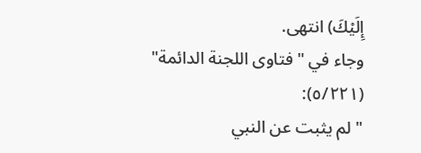إِلَيْكَ) انتهى.
وجاء في "فتاوى اللجنة الدائمة" (٥/٢٢١):
" لم يثبت عن النبي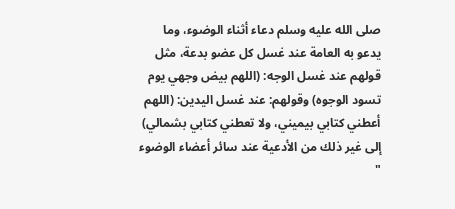صلى الله عليه وسلم دعاء أثناء الوضوء، وما يدعو به العامة عند غسل كل عضو بدعة، مثل قولهم عند غسل الوجه: (اللهم بيض وجهي يوم تسود الوجوه) وقولهم: عند غسل اليدين: (اللهم أعطني كتابي بيميني، ولا تعطني كتابي بشمالي) إلى غير ذلك من الأدعية عند سائر أعضاء الوضوء "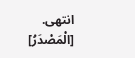انتهى.
[الْمَصْدَرُ]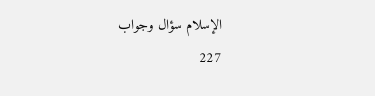الإسلام سؤال وجواب
227